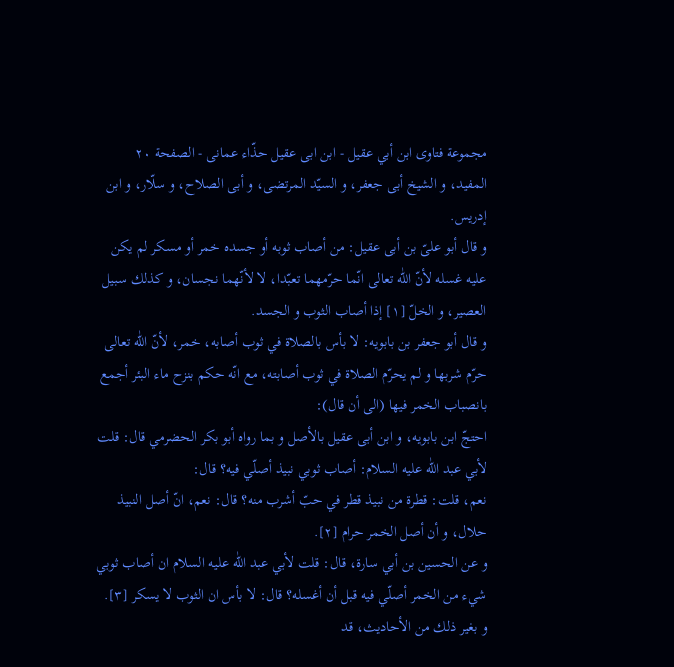مجموعة فتاوى ابن أبي عقيل - ابن ابى عقيل حذّاء عمانى - الصفحة ٢٠
المفيد، و الشيخ أبى جعفر، و السيّد المرتضى، و أبى الصلاح، و سلّار، و ابن إدريس.
و قال أبو علىّ بن أبى عقيل: من أصاب ثوبه أو جسده خمر أو مسكر لم يكن عليه غسله لأنّ اللّٰه تعالى انّما حرّمهما تعبّدا، لا لأنّهما نجسان، و كذلك سبيل العصير، و الخلّ [١] إذا أصاب الثوب و الجسد.
و قال أبو جعفر بن بابويه: لا بأس بالصلاة في ثوب أصابه، خمر، لأنّ اللّٰه تعالى حرّم شربها و لم يحرّم الصلاة في ثوب أصابته، مع انّه حكم بنزح ماء البئر أجمع بانصباب الخمر فيها (الى أن قال):
احتجّ ابن بابويه، و ابن أبى عقيل بالأصل و بما رواه أبو بكر الحضرمي قال: قلت لأبي عبد اللّٰه عليه السلام: أصاب ثوبي نبيذ أصلّي فيه؟ قال:
نعم، قلت: قطرة من نبيذ قطر في حبّ أشرب منه؟ قال: نعم، انّ أصل النبيذ حلال، و أن أصل الخمر حرام [٢].
و عن الحسين بن أبي سارة، قال: قلت لأبي عبد اللّٰه عليه السلام ان أصاب ثوبي شيء من الخمر أصلّي فيه قبل أن أغسله؟ قال: لا بأس ان الثوب لا يسكر [٣].
و بغير ذلك من الأحاديث، قد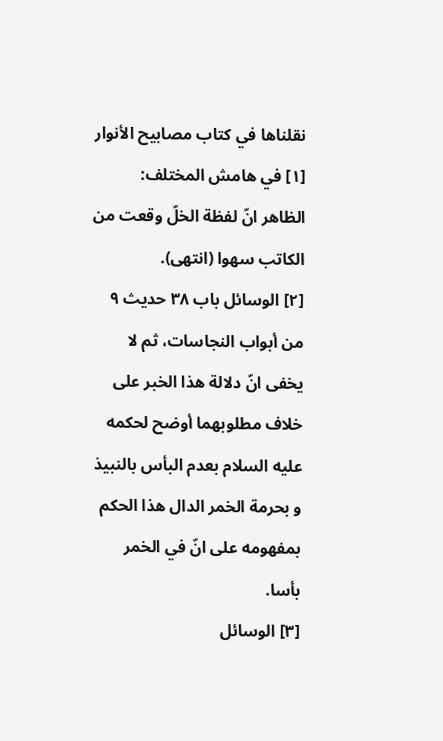نقلناها في كتاب مصابيح الأنوار
[١] في هامش المختلف: الظاهر انّ لفظة الخلّ وقعت من الكاتب سهوا (انتهى).
[٢] الوسائل باب ٣٨ حديث ٩ من أبواب النجاسات، ثم لا يخفى انّ دلالة هذا الخبر على خلاف مطلوبهما أوضح لحكمه عليه السلام بعدم البأس بالنبيذ و بحرمة الخمر الدال هذا الحكم بمفهومه على انّ في الخمر بأسا.
[٣] الوسائل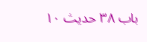باب ٣٨ حديث ١٠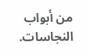من أبواب النجاسات.